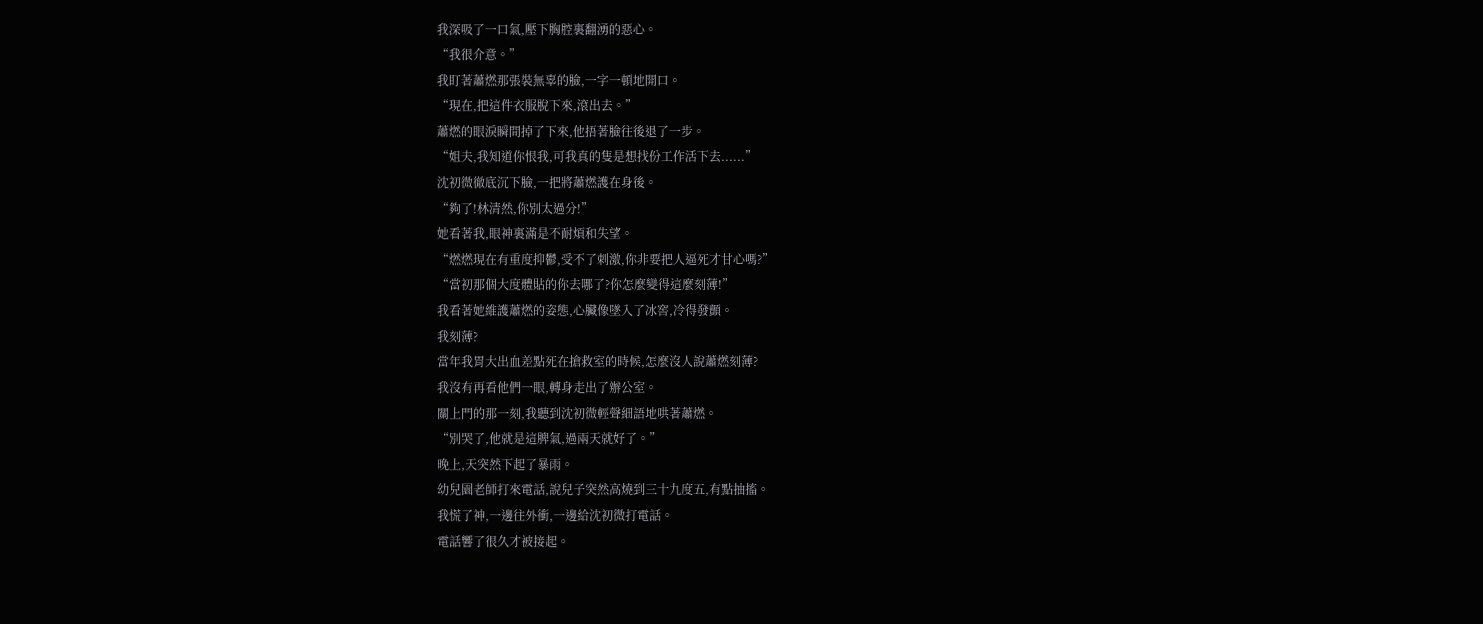我深吸了一口氣,壓下胸腔裏翻湧的惡心。
“我很介意。”
我盯著蕭燃那張裝無辜的臉,一字一頓地開口。
“現在,把這件衣服脫下來,滾出去。”
蕭燃的眼淚瞬間掉了下來,他捂著臉往後退了一步。
“姐夫,我知道你恨我,可我真的隻是想找份工作活下去......”
沈初微徹底沉下臉,一把將蕭燃護在身後。
“夠了!林清然,你別太過分!”
她看著我,眼神裏滿是不耐煩和失望。
“燃燃現在有重度抑鬱,受不了刺激,你非要把人逼死才甘心嗎?”
“當初那個大度體貼的你去哪了?你怎麼變得這麼刻薄!”
我看著她維護蕭燃的姿態,心臟像墜入了冰窖,冷得發顫。
我刻薄?
當年我胃大出血差點死在搶救室的時候,怎麼沒人說蕭燃刻薄?
我沒有再看他們一眼,轉身走出了辦公室。
關上門的那一刻,我聽到沈初微輕聲細語地哄著蕭燃。
“別哭了,他就是這脾氣,過兩天就好了。”
晚上,天突然下起了暴雨。
幼兒園老師打來電話,說兒子突然高燒到三十九度五,有點抽搐。
我慌了神,一邊往外衝,一邊給沈初微打電話。
電話響了很久才被接起。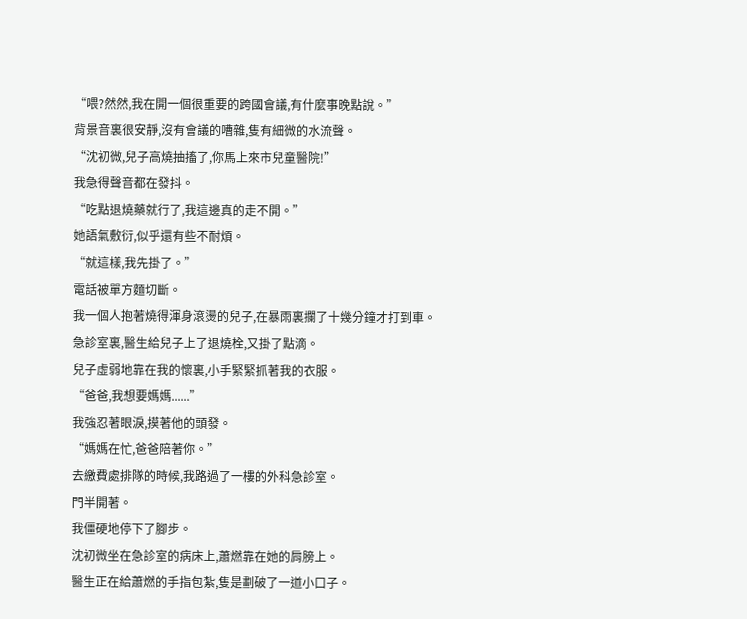“喂?然然,我在開一個很重要的跨國會議,有什麼事晚點說。”
背景音裏很安靜,沒有會議的嘈雜,隻有細微的水流聲。
“沈初微,兒子高燒抽搐了,你馬上來市兒童醫院!”
我急得聲音都在發抖。
“吃點退燒藥就行了,我這邊真的走不開。”
她語氣敷衍,似乎還有些不耐煩。
“就這樣,我先掛了。”
電話被單方麵切斷。
我一個人抱著燒得渾身滾燙的兒子,在暴雨裏攔了十幾分鐘才打到車。
急診室裏,醫生給兒子上了退燒栓,又掛了點滴。
兒子虛弱地靠在我的懷裏,小手緊緊抓著我的衣服。
“爸爸,我想要媽媽......”
我強忍著眼淚,摸著他的頭發。
“媽媽在忙,爸爸陪著你。”
去繳費處排隊的時候,我路過了一樓的外科急診室。
門半開著。
我僵硬地停下了腳步。
沈初微坐在急診室的病床上,蕭燃靠在她的肩膀上。
醫生正在給蕭燃的手指包紮,隻是劃破了一道小口子。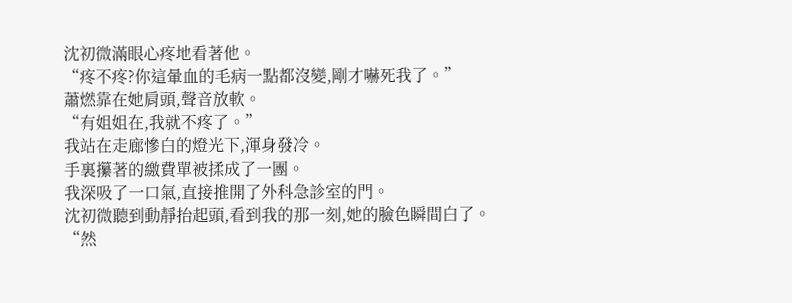沈初微滿眼心疼地看著他。
“疼不疼?你這暈血的毛病一點都沒變,剛才嚇死我了。”
蕭燃靠在她肩頭,聲音放軟。
“有姐姐在,我就不疼了。”
我站在走廊慘白的燈光下,渾身發冷。
手裏攥著的繳費單被揉成了一團。
我深吸了一口氣,直接推開了外科急診室的門。
沈初微聽到動靜抬起頭,看到我的那一刻,她的臉色瞬間白了。
“然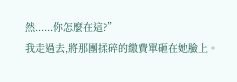然......你怎麼在這?”
我走過去,將那團揉碎的繳費單砸在她臉上。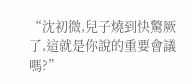“沈初微,兒子燒到快驚厥了,這就是你說的重要會議嗎?”